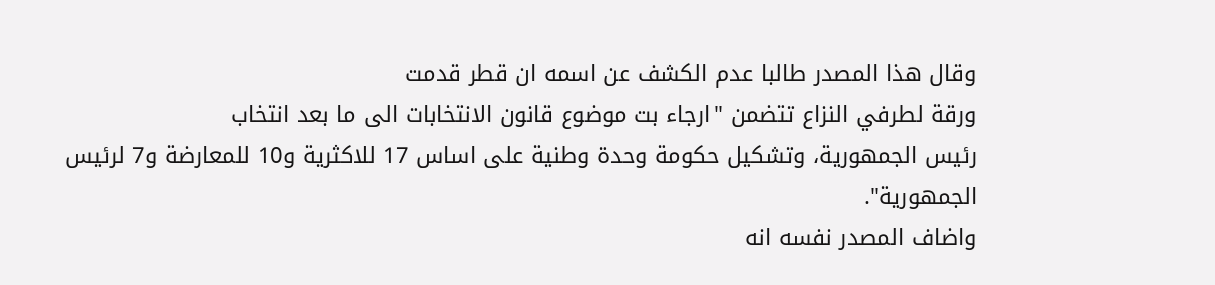وقال هذا المصدر طالبا عدم الكشف عن اسمه ان قطر قدمت
ورقة لطرفي النزاع تتضمن "ارجاء بت موضوع قانون الانتخابات الى ما بعد انتخاب
رئيس الجمهورية، وتشكيل حكومة وحدة وطنية على اساس 17 للاكثرية و10 للمعارضة و7 لرئيس
الجمهورية".
واضاف المصدر نفسه انه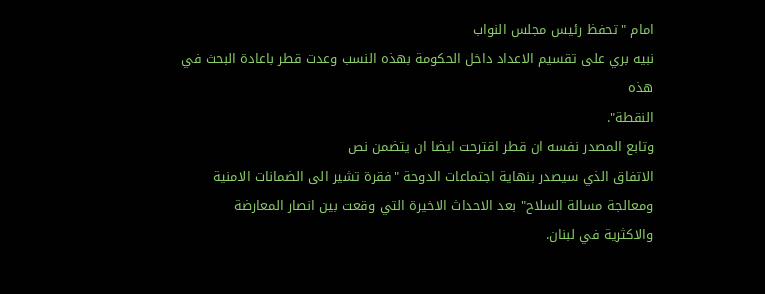امام "تحفظ رئيس مجلس النواب
نبيه بري على تقسيم الاعداد داخل الحكومة بهذه النسب وعدت قطر باعادة البحث في هذه
النقطة".
وتابع المصدر نفسه ان قطر اقترحت ايضا ان يتضمن نص
الاتفاق الذي سيصدر بنهاية اجتماعات الدوحة "فقرة تشير الى الضمانات الامنية
ومعالجة مسالة السلاح" بعد الاحداث الاخيرة التي وقعت بين انصار المعارضة
والاكثرية في لبنان.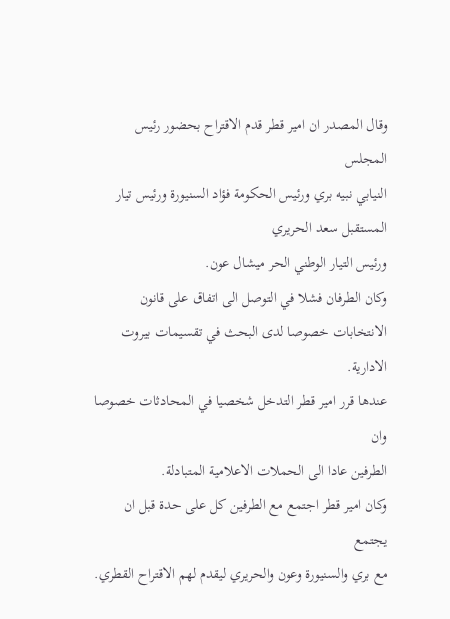وقال المصدر ان امير قطر قدم الاقتراح بحضور رئيس المجلس
النيابي نبيه بري ورئيس الحكومة فؤاد السنيورة ورئيس تيار المستقبل سعد الحريري
ورئيس التيار الوطني الحر ميشال عون.
وكان الطرفان فشلا في التوصل الى اتفاق على قانون
الانتخابات خصوصا لدى البحث في تقسيمات بيروت الادارية.
عندها قرر امير قطر التدخل شخصيا في المحادثات خصوصا وان
الطرفين عادا الى الحملات الاعلامية المتبادلة.
وكان امير قطر اجتمع مع الطرفين كل على حدة قبل ان يجتمع
مع بري والسنيورة وعون والحريري ليقدم لهم الاقتراح القطري.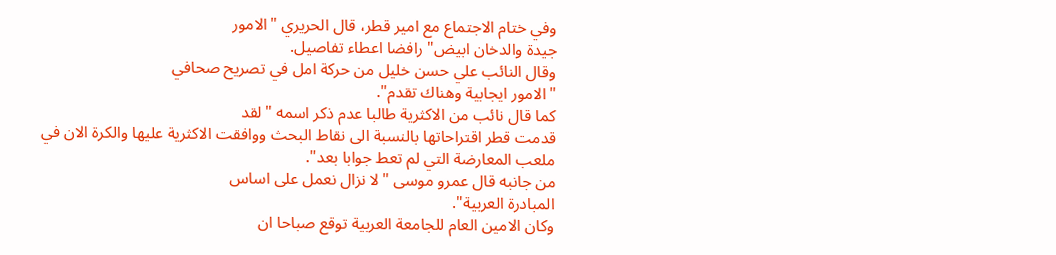وفي ختام الاجتماع مع امير قطر، قال الحريري "الامور
جيدة والدخان ابيض" رافضا اعطاء تفاصيل.
وقال النائب علي حسن خليل من حركة امل في تصريح صحافي
"الامور ايجابية وهناك تقدم".
كما قال نائب من الاكثرية طالبا عدم ذكر اسمه "لقد
قدمت قطر اقتراحاتها بالنسبة الى نقاط البحث ووافقت الاكثرية عليها والكرة الان في
ملعب المعارضة التي لم تعط جوابا بعد".
من جانبه قال عمرو موسى "لا نزال نعمل على اساس
المبادرة العربية".
وكان الامين العام للجامعة العربية توقع صباحا ان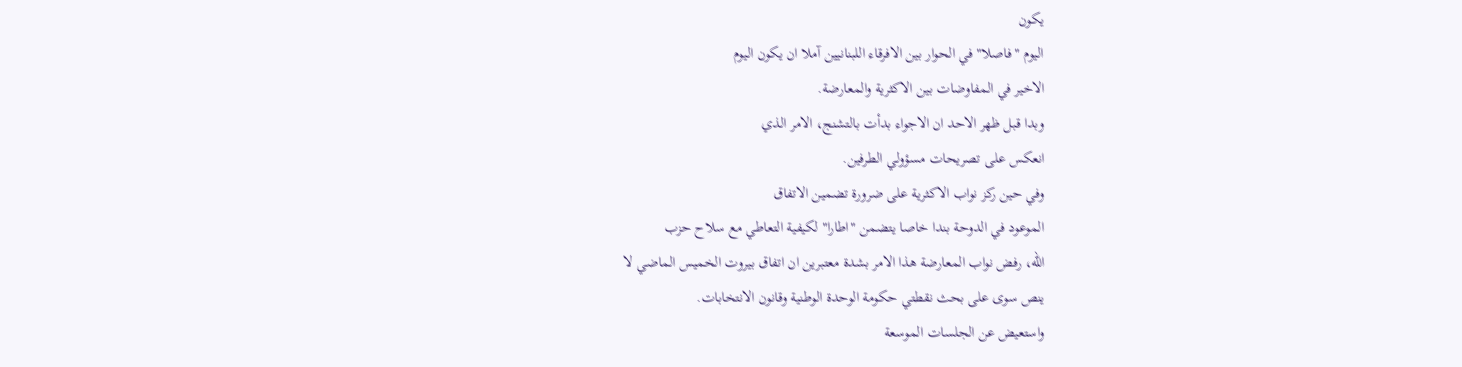يكون
اليوم "فاصلا" في الحوار بين الافرقاء اللبنانيين آملا ان يكون اليوم
الاخير في المفاوضات بين الاكثرية والمعارضة.
وبدا قبل ظهر الاحد ان الاجواء بدأت بالتشنج، الامر الذي
انعكس على تصريحات مسؤولي الطرفين.
وفي حين ركز نواب الاكثرية على ضرورة تضمين الاتفاق
الموعود في الدوحة بندا خاصا يتضمن "اطارا" لكيفية التعاطي مع سلاح حزب
الله، رفض نواب المعارضة هذا الامر بشدة معتبرين ان اتفاق بيروت الخميس الماضي لا
ينص سوى على بحث نقطتي حكومة الوحدة الوطنية وقانون الانتخابات.
واستعيض عن الجلسات الموسعة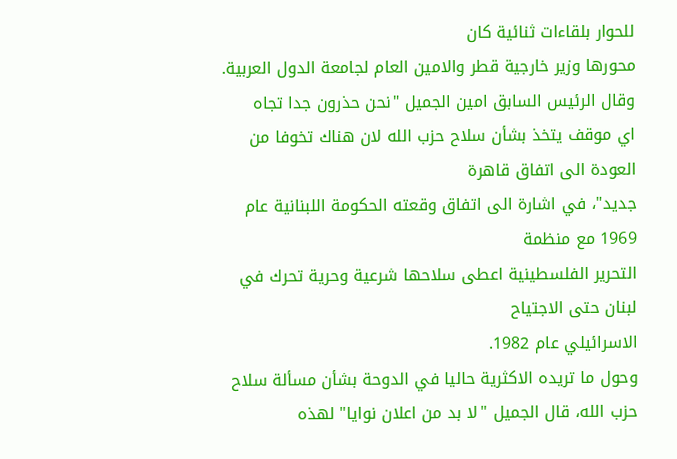للحوار بلقاءات ثنائية كان
محورها وزير خارجية قطر والامين العام لجامعة الدول العربية.
وقال الرئيس السابق امين الجميل "نحن حذرون جدا تجاه
اي موقف يتخذ بشأن سلاح حزب الله لان هناك تخوفا من العودة الى اتفاق قاهرة
جديد"، في اشارة الى اتفاق وقعته الحكومة اللبنانية عام 1969 مع منظمة
التحرير الفلسطينية اعطى سلاحها شرعية وحرية تحرك في لبنان حتى الاجتياح
الاسرائيلي عام 1982.
وحول ما تريده الاكثرية حاليا في الدوحة بشأن مسألة سلاح
حزب الله، قال الجميل "لا بد من اعلان نوايا" لهذه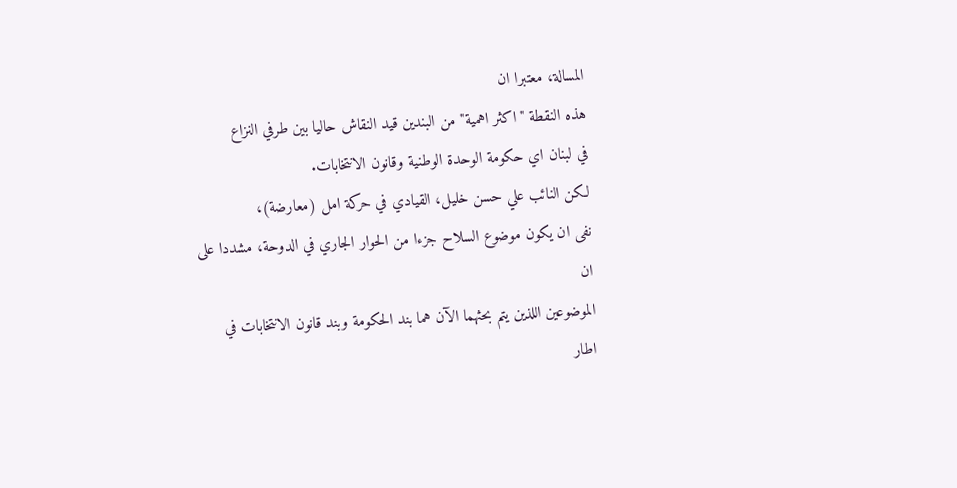المسالة، معتبرا ان
هذه النقطة "اكثر اهمية" من البندين قيد النقاش حاليا بين طرفي النزاع
في لبنان اي حكومة الوحدة الوطنية وقانون الانتخابات.
لكن النائب علي حسن خليل، القيادي في حركة امل (معارضة)،
نفى ان يكون موضوع السلاح جزءا من الحوار الجاري في الدوحة، مشددا على ان
الموضوعين اللذين يتم بحثهما الآن هما بند الحكومة وبند قانون الانتخابات في اطار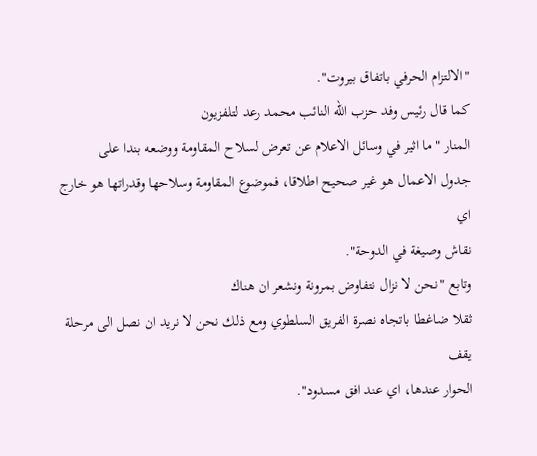"الالتزام الحرفي باتفاق بيروت".
كما قال رئيس وفد حزب الله النائب محمد رعد لتلفزيون
المنار "ما اثير في وسائل الاعلام عن تعرض لسلاح المقاومة ووضعه بندا على
جدول الاعمال هو غير صحيح اطلاقا، فموضوع المقاومة وسلاحها وقدراتها هو خارج اي
نقاش وصيغة في الدوحة".
وتابع "نحن لا نزال نتفاوض بمرونة ونشعر ان هناك
ثقلا ضاغطا باتجاه نصرة الفريق السلطوي ومع ذلك نحن لا نريد ان نصل الى مرحلة يقف
الحوار عندها، اي عند افق مسدود".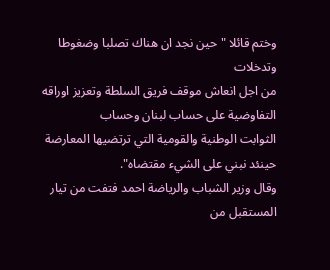وختم قائلا "حين نجد ان هناك تصلبا وضغوطا وتدخلات
من اجل انعاش موقف فريق السلطة وتعزيز اوراقه التفاوضية على حساب لبنان وحساب
الثوابت الوطنية والقومية التي ترتضيها المعارضة حينئد نبني على الشيء مقتضاه".
وقال وزير الشباب والرياضة احمد فتفت من تيار المستقبل من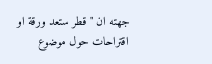جهته ان "قطر ستعد ورقة او اقتراحات حول موضوع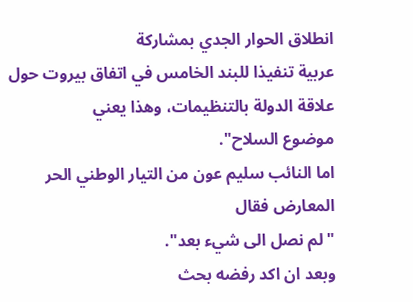انطلاق الحوار الجدي بمشاركة
عربية تنفيذا للبند الخامس في اتفاق بيروت حول علاقة الدولة بالتنظيمات، وهذا يعني
موضوع السلاح".
اما النائب سليم عون من التيار الوطني الحر المعارض فقال
"لم نصل الى شيء بعد".
وبعد ان اكد رفضه بحث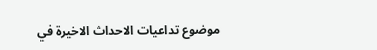موضوع تداعيات الاحداث الاخيرة في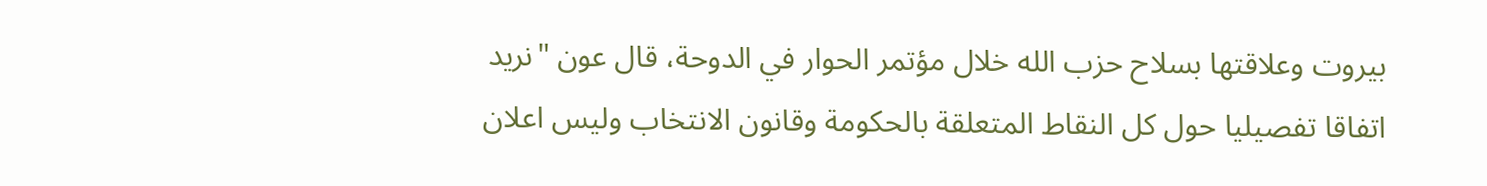بيروت وعلاقتها بسلاح حزب الله خلال مؤتمر الحوار في الدوحة، قال عون "نريد
اتفاقا تفصيليا حول كل النقاط المتعلقة بالحكومة وقانون الانتخاب وليس اعلان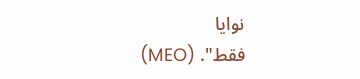نوايا
فقط". (MEO)